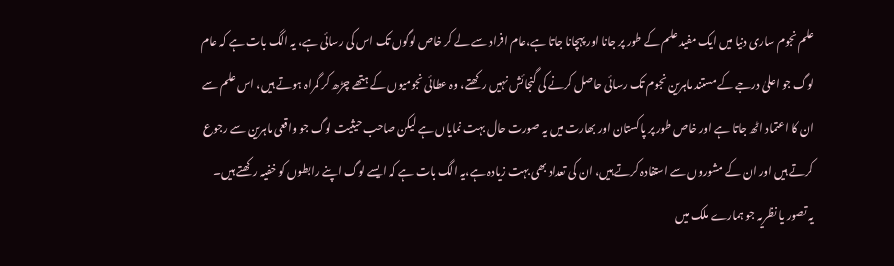علم نجوم ساری دنیا میں ایک مفید علم کے طور پر جانا اور پہچانا جاتا ہے،عام افراد سے لے کر خاص لوگوں تک اس کی رسائی ہے، یہ الگ بات ہے کہ عام لوگ جو اعلیٰ درجے کے مستند ماہرین نجوم تک رسائی حاصل کرنے کی گنجائش نہیں رکھتے، وہ عطائی نجومیوں کے ہتھے چڑھ کر گمراہ ہوتے ہیں، اس علم سے ان کا اعتماد اٹھ جاتا ہے اور خاص طور پر پاکستان اور بھارت میں یہ صورت حال بہت نمایاں ہے لیکن صاحب حیثیت لوگ جو واقعی ماہرین سے رجوع کرتے ہیں اور ان کے مشوروں سے استفادہ کرتے ہیں، ان کی تعداد بھی بہت زیادہ ہے،یہ الگ بات ہے کہ ایسے لوگ اپنے رابطوں کو خفیہ رکھتے ہیں۔
یہ تصور یا نظریہ جو ہمارے ملک میں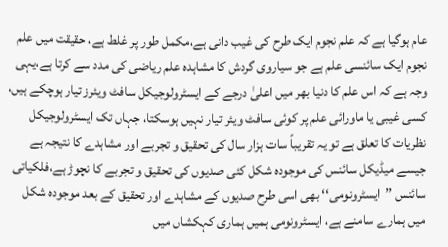عام ہوگیا ہے کہ علم نجوم ایک طرح کی غیب دانی ہے،مکمل طور پر غلط ہے، حقیقت میں علم نجوم ایک سائنسی علم ہے جو سیاروی گردش کا مشاہدہ علم ریاضی کی مدد سے کرتا ہے،یہی وجہ ہے کہ اس علم کا دنیا بھر میں اعلیٰ درجے کے ایسٹرولوجیکل سافٹ ویئرز تیار ہوچکے ہیں، کسی غیبی یا ماورائی علم پر کوئی سافٹ ویئر تیار نہیں ہوسکتا، جہاں تک ایسٹرولوجیکل نظریات کا تعلق ہے تو یہ تقریباً سات ہزار سال کی تحقیق و تجربے اور مشاہدے کا نتیجہ ہے جیسے میڈیکل سائنس کی موجودہ شکل کئی صدیوں کی تحقیق و تجربے کا نچوڑ ہے،فلکیاتی سائنس ’’ایسٹرونومی‘‘ بھی اسی طرح صدیوں کے مشاہدے اور تحقیق کے بعد موجودہ شکل میں ہمارے سامنے ہے، ایسٹرونومی ہمیں ہماری کہکشاں میں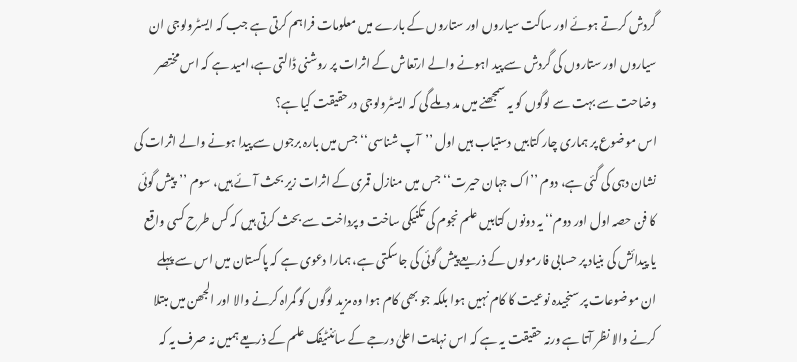گردش کرتے ہوئے اور ساکت سیاروں اور ستاروں کے بارے میں معلومات فراہم کرتی ہے جب کہ ایسٹرولوجی ان سیاروں اور ستاروں کی گردش سے پید اہونے والے ارتعاش کے اثرات پر روشنی ڈالتی ہے،امید ہے کہ اس مختصر وضاحت سے بہت سے لوگوں کو یہ سمجھنے میں مد دملے گی کہ ایسٹرولوجی درحقیقت کیا ہے؟
اس موضوع پر ہماری چار کتابیں دستیاب ہیں اول ’’آپ شناسی‘‘ جس میں بارہ برجوں سے پیدا ہونے والے اثرات کی نشان دہی کی گئی ہے، دوم ’’اک جہان حیرت‘‘ جس میں منازل قمری کے اثرات زیر بحث آئے ہیں، سوم ’’پیش گوئی کا فن حصہ اول اور دوم‘‘ یہ دونوں کتابیں علم نجوم کی تکنیکی ساخت و پرداخت سے بحث کرتی ہیں کہ کس طرح کسی واقع یا پیدائش کی بنیاد پر حسابی فارمولوں کے ذریعے پیش گوئی کی جاسکتی ہے، ہمارا دعوی ہے کہ پاکستان میں اس سے پہلے ان موضوعات پر سنجیدہ نوعیت کا کام نہیں ہوا بلکہ جو بھی کام ہوا وہ مزید لوگوں کو گمراہ کرنے والا اور الجھن میں مبتلا کرنے والا نظر آتا ہے ورنہ حقیقت یہ ہے کہ اس نہایت اعلیٰ درجے کے سائنٹیفک علم کے ذریعے ہمیں نہ صرف یہ کہ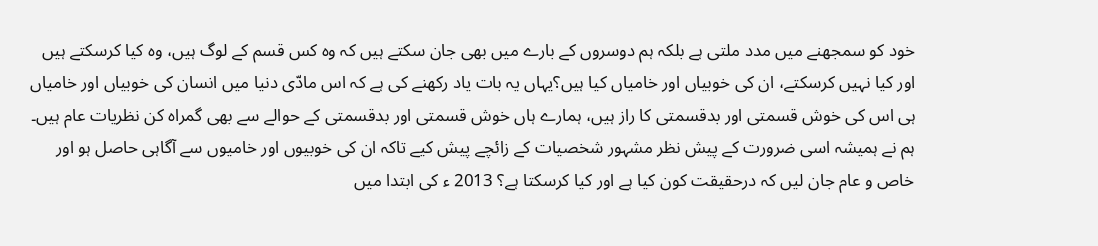خود کو سمجھنے میں مدد ملتی ہے بلکہ ہم دوسروں کے بارے میں بھی جان سکتے ہیں کہ وہ کس قسم کے لوگ ہیں، وہ کیا کرسکتے ہیں اور کیا نہیں کرسکتے، ان کی خوبیاں اور خامیاں کیا ہیں؟یہاں یہ بات یاد رکھنے کی ہے کہ اس مادّی دنیا میں انسان کی خوبیاں اور خامیاں ہی اس کی خوش قسمتی اور بدقسمتی کا راز ہیں، ہمارے ہاں خوش قسمتی اور بدقسمتی کے حوالے سے بھی گمراہ کن نظریات عام ہیں۔
ہم نے ہمیشہ اسی ضرورت کے پیش نظر مشہور شخصیات کے زائچے پیش کیے تاکہ ان کی خوبیوں اور خامیوں سے آگاہی حاصل ہو اور خاص و عام جان لیں کہ درحقیقت کون کیا ہے اور کیا کرسکتا ہے؟ 2013 ء کی ابتدا میں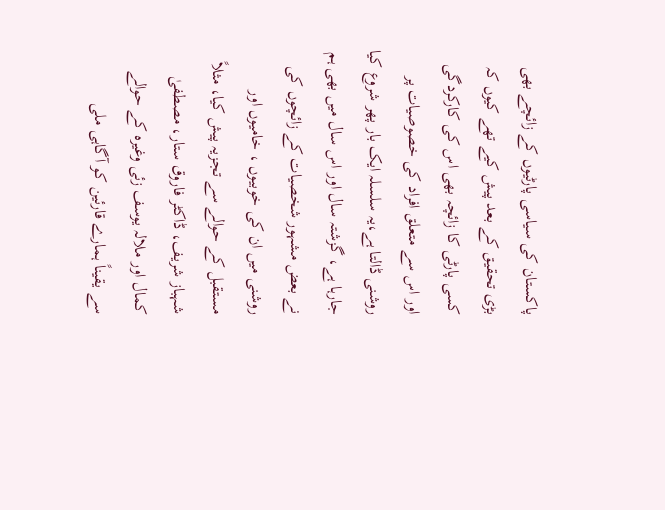پاکستان کی سیاسی پارٹیوں کے زائچے بھی بڑی تحقیق کے بعد پیش کیے تھے کیوں کہ کسی پارٹی کا زائچہ بھی اس کی کارکردگی اور اس سے متعلق افراد کی خصوصیات پر روشنی ڈالتا ہے،یہ سلسلہ ایک بار پھر شروع کیا جارہا ہے، گزشتہ سال اور اس سال میں بھی ہم نے بعض مشہور شخصیات کے زائچوں کی روشنی میں ان کی خوبیوں ، خامیوں اور مستقبل کے حوالے سے تجزیہ پیش کیا، مثلاً شہباز شریف، ڈاکٹر فاروق ستار، مصطفیٰ کمال اور ملالہ یوسف زئی وغیرہ کے حوالے سے یقیناً ہمارے قارئین کو آگاہی ملی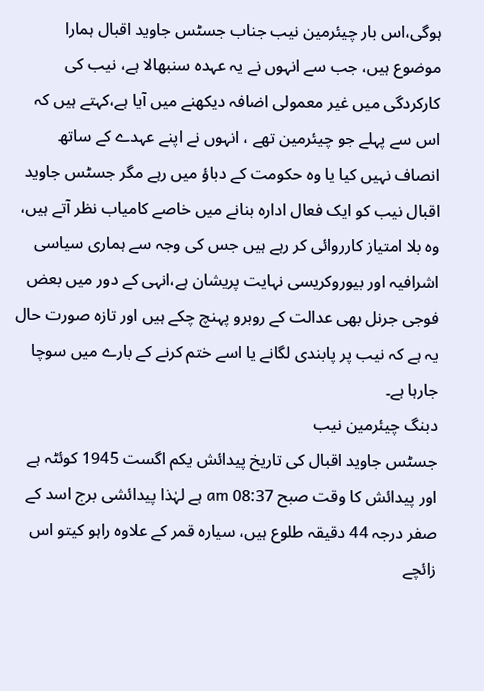ہوگی،اس بار چیئرمین نیب جناب جسٹس جاوید اقبال ہمارا موضوع ہیں، جب سے انہوں نے یہ عہدہ سنبھالا ہے، نیب کی کارکردگی میں غیر معمولی اضافہ دیکھنے میں آیا ہے،کہتے ہیں کہ اس سے پہلے جو چیئرمین تھے ، انہوں نے اپنے عہدے کے ساتھ انصاف نہیں کیا یا وہ حکومت کے دباؤ میں رہے مگر جسٹس جاوید اقبال نیب کو ایک فعال ادارہ بنانے میں خاصے کامیاب نظر آتے ہیں، وہ بلا امتیاز کارروائی کر رہے ہیں جس کی وجہ سے ہماری سیاسی اشرافیہ اور بیوروکریسی نہایت پریشان ہے،انہی کے دور میں بعض فوجی جرنل بھی عدالت کے روبرو پہنچ چکے ہیں اور تازہ صورت حال یہ ہے کہ نیب پر پابندی لگانے یا اسے ختم کرنے کے بارے میں سوچا جارہا ہے۔
دبنگ چیئرمین نیب
جسٹس جاوید اقبال کی تاریخ پیدائش یکم اگست 1945 کوئٹہ ہے اور پیدائش کا وقت صبح 08:37 am ہے لہٰذا پیدائشی برج اسد کے صفر درجہ 44 دقیقہ طلوع ہیں، سیارہ قمر کے علاوہ راہو کیتو اس زائچے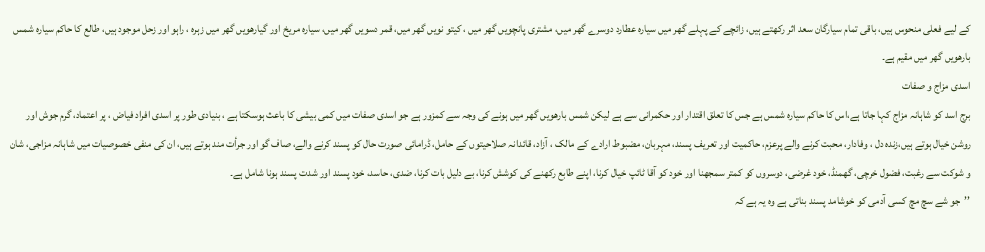کے لیے فعلی منحوس ہیں، باقی تمام سیارگان سعد اثر رکھتے ہیں، زائچے کے پہلے گھر میں سیارہ عطارد دوسرے گھر میں، مشتری پانچویں گھر میں ، کیتو نویں گھر میں، قمر دسویں گھر میں، سیارہ مریخ اور گیارھویں گھر میں زہرہ ، راہو اور زحل موجود ہیں، طالع کا حاکم سیارہ شمس بارھویں گھر میں مقیم ہے۔
اسدی مزاج و صفات
برج اسد کو شاہانہ مزاج کہا جاتا ہے،اس کا حاکم سیارہ شمس ہے جس کا تعلق اقتدار اور حکمرانی سے ہے لیکن شمس بارھویں گھر میں ہونے کی وجہ سے کمزور ہے جو اسدی صفات میں کمی بیشی کا باعث ہوسکتا ہے ، بنیادی طور پر اسدی افراد فیاض ، پر اعتماد، گرم جوش اور روشن خیال ہوتے ہیں،زندہ دل ، وفادار، محبت کرنے والے پرعزم، حاکمیت اور تعریف پسند، مہربان، مضبوط ارادے کے مالک ، آزاد، قائدانہ صلاحیتوں کے حامل، ڈرامائی صورت حال کو پسند کرنے والے، صاف گو اور جرأت مند ہوتے ہیں، ان کی منفی خصوصیات میں شاہانہ مزاجی، شان و شوکت سے رغبت، فضول خرچی، گھمنڈ، خود غرضی، دوسروں کو کمتر سمجھنا اور خود کو آقا ٹائپ خیال کرنا، اپنے طابع رکھنے کی کوشش کرنا، بے دلیل بات کرنا، ضدی، حاسد، خود پسند اور شدت پسند ہونا شامل ہے۔
’’جو شے سچ مچ کسی آدمی کو خوشامد پسند بناتی ہے وہ یہ ہے کہ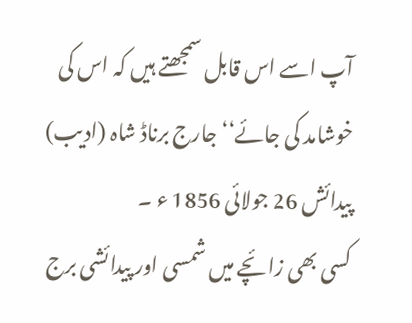آپ اسے اس قابل سمجھتے ہیں کہ اس کی خوشامد کی جائے‘‘جارج برناڈ شاہ (ادیب) پیدائش 26 جولائی 1856 ء ۔
کسی بھی زائچے میں شمسی اور پیدائشی برج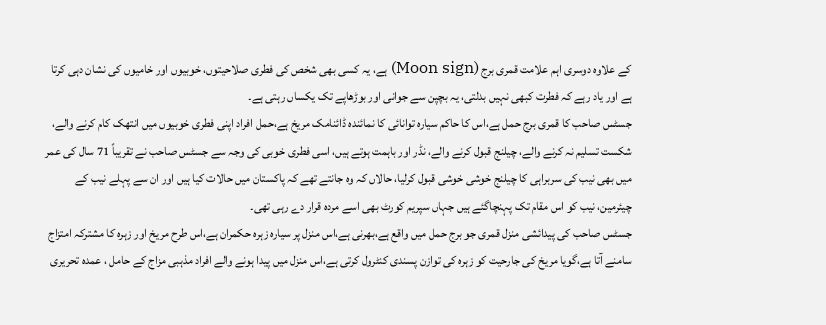کے علاوہ دوسری اہم علامت قمری برج (Moon sign) ہے، یہ کسی بھی شخص کی فطری صلاحیتوں، خوبیوں اور خامیوں کی نشان دہی کرتا ہے اور یاد رہے کہ فطرت کبھی نہیں بدلتی، یہ بچپن سے جوانی اور بوڑھاپے تک یکساں رہتی ہے۔
جسٹس صاحب کا قمری برج حمل ہے،اس کا حاکم سیارہ توانائی کا نمائندہ ڈائنامک مریخ ہے،حمل افراد اپنی فطری خوبیوں میں انتھک کام کرنے والے، شکست تسلیم نہ کرنے والے، چیلنج قبول کرنے والے، نڈر اور باہمت ہوتے ہیں، اسی فطری خوبی کی وجہ سے جسٹس صاحب نے تقریباً 71 سال کی عمر میں بھی نیب کی سربراہی کا چیلنج خوشی خوشی قبول کرلیا، حالاں کہ وہ جانتے تھے کہ پاکستان میں حالات کیا ہیں اور ان سے پہلے نیب کے چیئرمین، نیب کو اس مقام تک پہنچاگئے ہیں جہاں سپریم کورٹ بھی اسے مردہ قرار دے رہی تھی۔
جسٹس صاحب کی پیدائشی منزل قمری جو برج حمل میں واقع ہے،بھرنی ہے،اس منزل پر سیارہ زہرہ حکمران ہے،اس طرح مریخ اور زہرہ کا مشترکہ امتزاج سامنے آتا ہے،گویا مریخ کی جارحیت کو زہرہ کی توازن پسندی کنٹرول کرتی ہے،اس منزل میں پیدا ہونے والے افراد مذہبی مزاج کے حامل ، عمدہ تحریری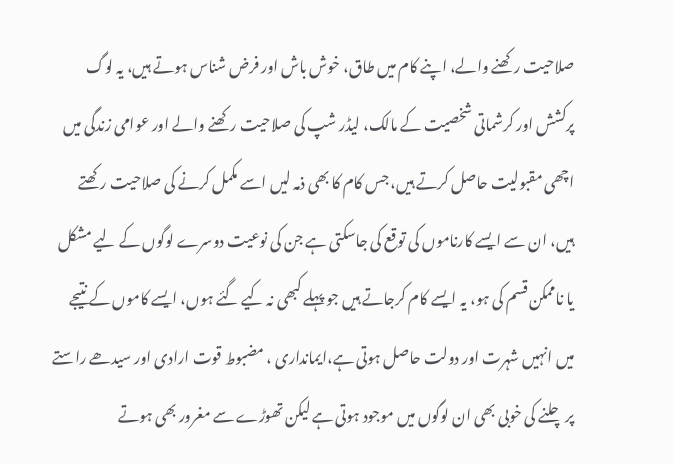صلاحیت رکھنے والے، اپنے کام میں طاق، خوش باش اور فرض شناس ہوتے ہیں، یہ لوگ پرکشش اور کرشماتی شخصیت کے مالک، لیڈر شپ کی صلاحیت رکھنے والے اور عوامی زندگی میں اچھی مقبولیت حاصل کرتے ہیں، جس کام کا بھی ذمہ لیں اسے مکمل کرنے کی صلاحیت رکھتے ہیں، ان سے ایسے کارناموں کی توقع کی جاسکتی ہے جن کی نوعیت دوسرے لوگوں کے لیے مشکل یا ناممکن قسم کی ہو، یہ ایسے کام کرجاتے ہیں جو پہلے کبھی نہ کیے گئے ہوں، ایسے کاموں کے نتیجے میں انہیں شہرت اور دولت حاصل ہوتی ہے،ایمانداری ، مضبوط قوت ارادی اور سیدھے راستے پر چلنے کی خوبی بھی ان لوگوں میں موجود ہوتی ہے لیکن تھوڑے سے مغرور بھی ہوتے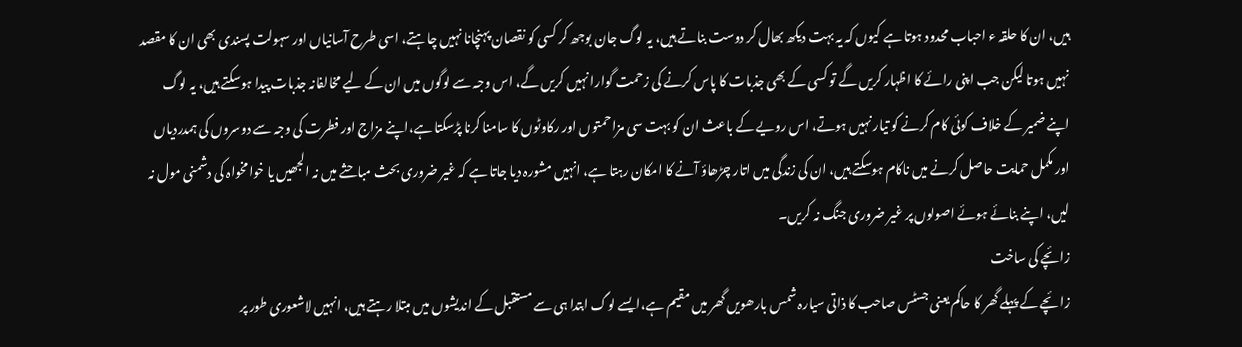ہیں، ان کا حلقہ ء احباب محدود ہوتا ہے کیوں کہ یہ بہت دیکھ بھال کر دوست بناتے ہیں، یہ لوگ جان بوجھ کر کسی کو نقصان پہنچانا نہیں چاہتے، اسی طرح آسانیاں اور سہولت پسندی بھی ان کا مقصد نہیں ہوتا لیکن جب اپنی رائے کا اظہار کریں گے تو کسی کے بھی جذبات کا پاس کرنے کی زحمت گوارا نہیں کریں گے، اس وجہ سے لوگوں میں ان کے لیے مخالفانہ جذبات پیدا ہوسکتے ہیں، یہ لوگ اپنے ضمیر کے خلاف کوئی کام کرنے کو تیار نہیں ہوتے، اس رویے کے باعث ان کو بہت سی مزاحمتوں اور رکاوٹوں کا سامنا کرنا پڑسکتا ہے،اپنے مزاج اور فطرت کی وجہ سے دوسروں کی ہمدردیاں اور مکمل حمایت حاصل کرنے میں ناکام ہوسکتے ہیں، ان کی زندگی میں اتار چڑھاؤ آنے کا امکان رہتا ہے، انہیں مشورہ دیا جاتا ہے کہ غیر ضروری بحث مباحثے میں نہ الجھیں یا خوامخواہ کی دشمنی مول نہ لیں، اپنے بنائے ہوئے اصولوں پر غیر ضروری جنگ نہ کریں۔
زائچے کی ساخت
زائچے کے پہلے گھر کا حاکم یعنی جسٹس صاحب کا ذاتی سیارہ شمس بارھویں گھر میں مقیم ہے،ایسے لوگ ابتدا ہی سے مستقبل کے اندیشوں میں مبتلا رہتے ہیں، انہیں لاشعوری طور پر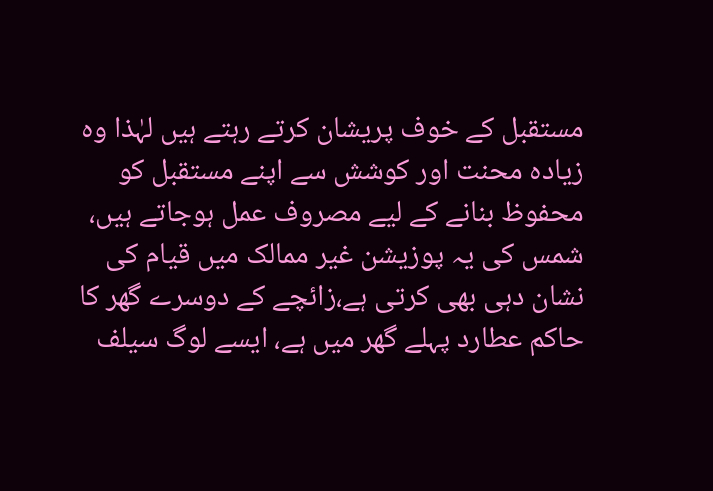مستقبل کے خوف پریشان کرتے رہتے ہیں لہٰذا وہ زیادہ محنت اور کوشش سے اپنے مستقبل کو محفوظ بنانے کے لیے مصروف عمل ہوجاتے ہیں، شمس کی یہ پوزیشن غیر ممالک میں قیام کی نشان دہی بھی کرتی ہے،زائچے کے دوسرے گھر کا حاکم عطارد پہلے گھر میں ہے، ایسے لوگ سیلف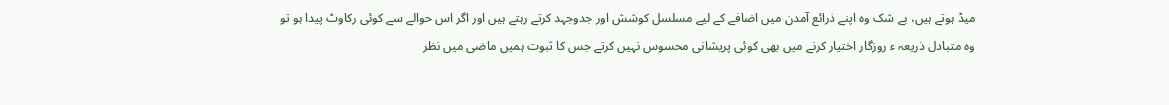میڈ ہوتے ہیں، بے شک وہ اپنے ذرائع آمدن میں اضافے کے لیے مسلسل کوشش اور جدوجہد کرتے رہتے ہیں اور اگر اس حوالے سے کوئی رکاوٹ پیدا ہو تو وہ متبادل ذریعہ ء روزگار اختیار کرنے میں بھی کوئی پریشانی محسوس نہیں کرتے جس کا ثبوت ہمیں ماضی میں نظر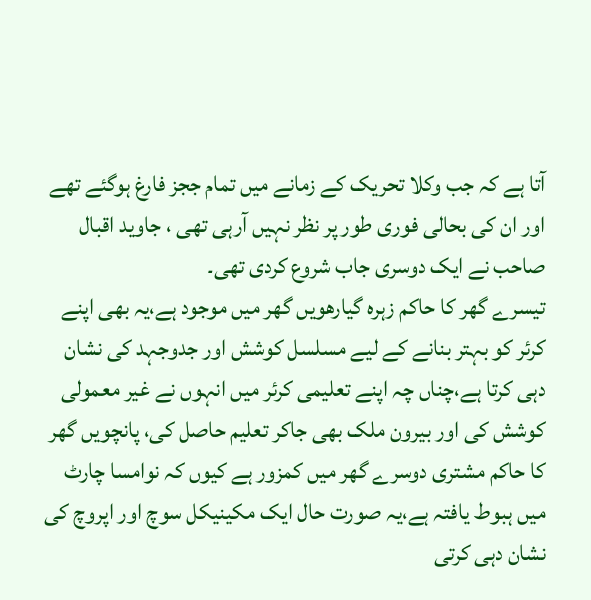آتا ہے کہ جب وکلا تحریک کے زمانے میں تمام ججز فارغ ہوگئے تھے اور ان کی بحالی فوری طور پر نظر نہیں آرہی تھی ، جاوید اقبال صاحب نے ایک دوسری جاب شروع کردی تھی۔
تیسرے گھر کا حاکم زہرہ گیارھویں گھر میں موجود ہے،یہ بھی اپنے کرئر کو بہتر بنانے کے لیے مسلسل کوشش اور جدوجہد کی نشان دہی کرتا ہے،چناں چہ اپنے تعلیمی کرئر میں انہوں نے غیر معمولی کوشش کی اور بیرون ملک بھی جاکر تعلیم حاصل کی، پانچویں گھر کا حاکم مشتری دوسرے گھر میں کمزور ہے کیوں کہ نوامسا چارٹ میں ہبوط یافتہ ہے،یہ صورت حال ایک مکینیکل سوچ اور اپروچ کی نشان دہی کرتی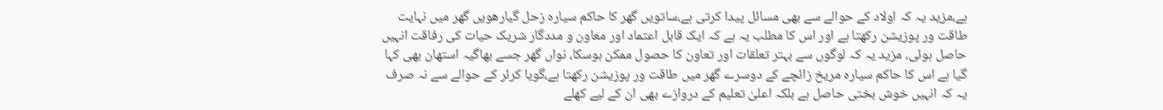ہے،مزید یہ کہ اولاد کے حوالے سے بھی مسائل پیدا کرتی ہے،ساتویں گھر کا حاکم سیارہ زحل گیارھویں گھر میں نہایت طاقت ور پوزیشن رکھتا ہے اور اس کا مطلب یہ ہے کہ ایک قابل اعتماد اور معاون و مددگار شریک حیات کی رفاقت انہیں حاصل ہوئی، مزید یہ کہ لوگوں سے بہتر تعلقات اور تعاون کا حصول ممکن ہوسکا، نواں گھر جسے بھاگیہ استھان بھی کہا گیا ہے اس کا حاکم سیارہ مریخ زائچے کے دوسرے گھر میں طاقت ور پوزیشن رکھتا ہے،گویا کرئر کے حوالے سے نہ صرف یہ کہ انہیں خوش بختی حاصل ہے بلکہ اعلیٰ تعلیم کے دروازے بھی ان کے لیے کھلے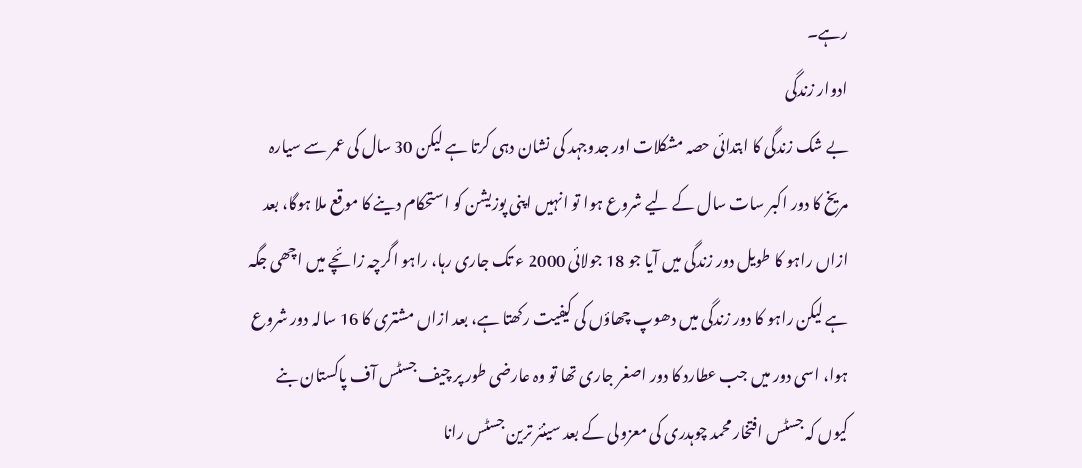رہے۔
ادوار زندگی
بے شک زندگی کا ابتدائی حصہ مشکلات اور جدوجہد کی نشان دہی کرتا ہے لیکن 30 سال کی عمر سے سیارہ مریخ کا دور اکبر سات سال کے لیے شروع ہوا تو انہیں اپنی پوزیشن کو استحکام دینے کا موقع ملا ہوگا، بعد ازاں راہو کا طویل دور زندگی میں آیا جو 18 جولائی 2000 ء تک جاری رہا، راہو اگرچہ زائچے میں اچھی جگہ ہے لیکن راہو کا دور زندگی میں دھوپ چھاؤں کی کیفیت رکھتا ہے، بعد ازاں مشتری کا 16 سالہ دور شروع ہوا، اسی دور میں جب عطارد کا دور اصغر جاری تھا تو وہ عارضی طور پر چیف جسٹس آف پاکستان بنے کیوں کہ جسٹس افتخار محمد چوہدری کی معزولی کے بعد سینئر ترین جسٹس رانا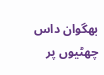بھگوان داس چھٹیوں پر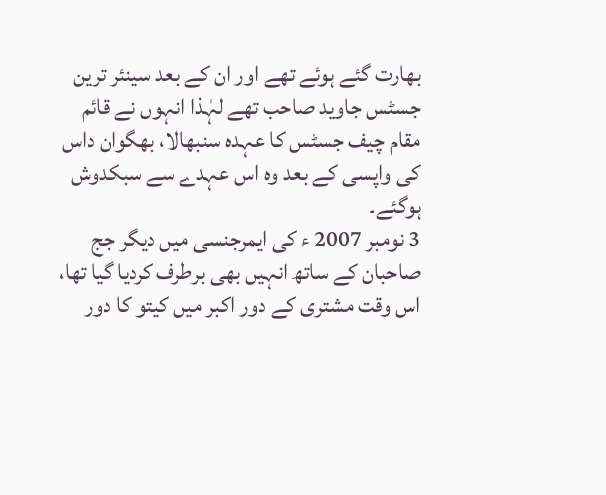بھارت گئے ہوئے تھے اور ان کے بعد سینئر ترین جسٹس جاوید صاحب تھے لہٰذا انہوں نے قائم مقام چیف جسٹس کا عہدہ سنبھالا، بھگوان داس کی واپسی کے بعد وہ اس عہدے سے سبکدوش ہوگئے۔
3 نومبر 2007 ء کی ایمرجنسی میں دیگر جج صاحبان کے ساتھ انہیں بھی برطرف کردیا گیا تھا، اس وقت مشتری کے دور اکبر میں کیتو کا دور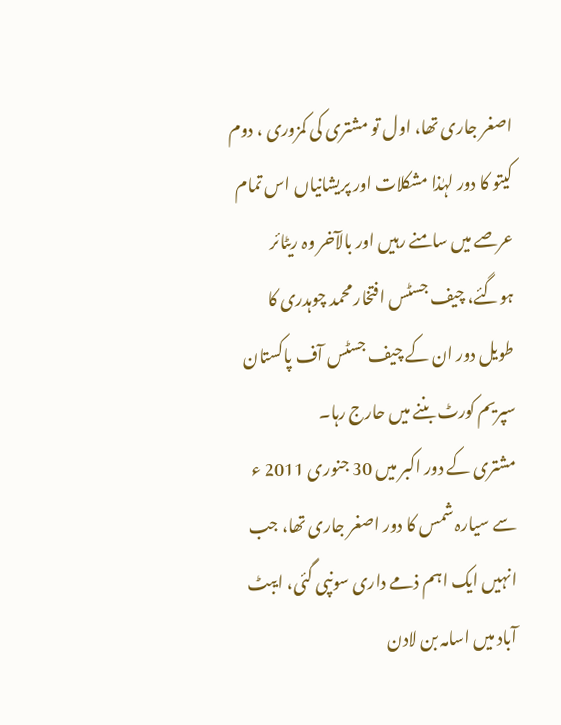اصغر جاری تھا، اول تو مشتری کی کمزوری ، دوم کیتو کا دور لہٰذا مشکلات اور پریشانیاں اس تمام عرصے میں سامنے رہیں اور بالآخر وہ ریٹائر ہوگئے، چیف جسٹس افتخار محمد چوہدری کا طویل دور ان کے چیف جسٹس آف پاکستان سپریم کورٹ بننے میں حارج رہا۔
مشتری کے دور اکبر میں 30 جنوری 2011 ء سے سیارہ شمس کا دور اصغر جاری تھا، جب انہیں ایک اہم ذمے داری سونپی گئی، ایبٹ آباد میں اسامہ بن لادن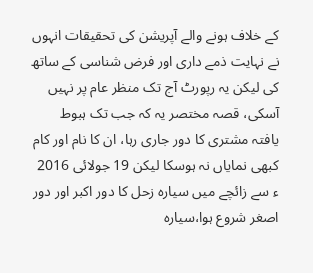کے خلاف ہونے والے آپریشن کی تحقیقات انہوں نے نہایت ذمے داری اور فرض شناسی کے ساتھ کی لیکن یہ رپورٹ آج تک منظر عام پر نہیں آسکی، قصہ مختصر یہ کہ جب تک ہبوط یافتہ مشتری کا دور جاری رہا، ان کا نام اور کام کبھی نمایاں نہ ہوسکا لیکن 19 جولائی 2016 ء سے زائچے میں سیارہ زحل کا دور اکبر اور دور اصغر شروع ہوا،سیارہ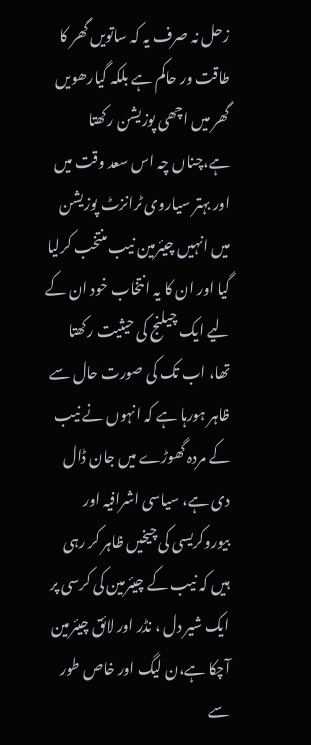زحل نہ صرف یہ کہ ساتویں گھر کا طاقت ور حاکم ہے بلکہ گیارھویں گھر میں اچھی پوزیشن رکھتا ہے،چناں چہ اس سعد وقت میں اور بہتر سیاروی ٹرانزٹ پوزیشن میں انہیں چیئرمین نیب منتخب کرلیا گیا اور ان کا یہ انتخاب خود ان کے لیے ایک چیلنج کی حیثیت رکھتا تھا، اب تک کی صورت حال سے ظاہر ہورہا ہے کہ انہوں نے نیب کے مردہ گھوڑے میں جان ڈال دی ہے، سیاسی اشرافیہ اور بیوروکریسی کی چیخیں ظاہر کر رہی ہیں کہ نیب کے چیئرمین کی کرسی پر ایک شیر دل ، نڈر اور لائق چیئرمین آچکا ہے،ن لیگ اور خاص طور سے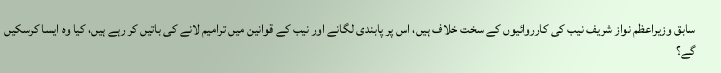سابق وزیراعظم نواز شریف نیب کی کارروائیوں کے سخت خلاف ہیں، اس پر پابندی لگانے اور نیب کے قوانین میں ترامیم لانے کی باتیں کر رہے ہیں، کیا وہ ایسا کرسکیں گے؟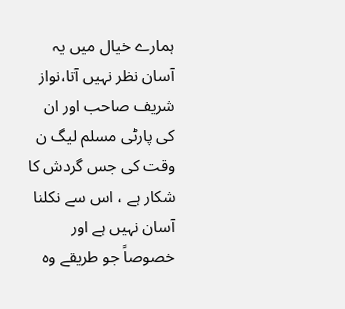ہمارے خیال میں یہ آسان نظر نہیں آتا،نواز شریف صاحب اور ان کی پارٹی مسلم لیگ ن وقت کی جس گردش کا شکار ہے ، اس سے نکلنا آسان نہیں ہے اور خصوصاً جو طریقے وہ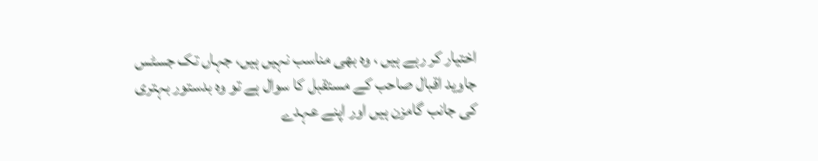اختیار کر رہے ہیں ، وہ بھی مناسب نہیں ہیں، جہاں تک جسٹس جاوید اقبال صاحب کے مستقبل کا سوال ہے تو وہ بدستور بہتری کی جانب گامزن ہیں اور اپنے عہدے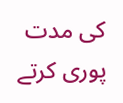کی مدت پوری کرتے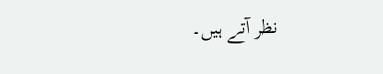نظر آتے ہیں۔